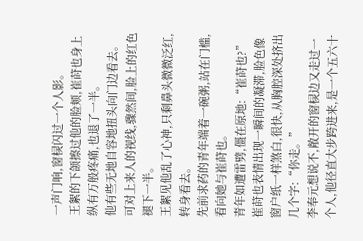一声门响,窗棂闪过一个人影。
王絮的下颌擦过他的脸颊,崔莳也身上纵有万般疼痛,也退了一半。
他有些无地自容地扭头向门边看去。
可对上来人的视线,骤然间,脸上的红色褪下一半。
王絮见他乱了心神,只剩鼻头微微泛红,转身看去。
先前求药的青年端着一碗粥,站在门槛,看向她与崔莳也。
青年如遭雷劈,僵在原地:“崔莳也?”
崔莳也表情出现一瞬间的凝滞,脸色像窗户纸一样煞白,很快,从胸腔深处挤出几个字:“你走。”
李奉元想说不,敞开的窗棂边又走过一个人,他径直大步跨进来,是一个五六十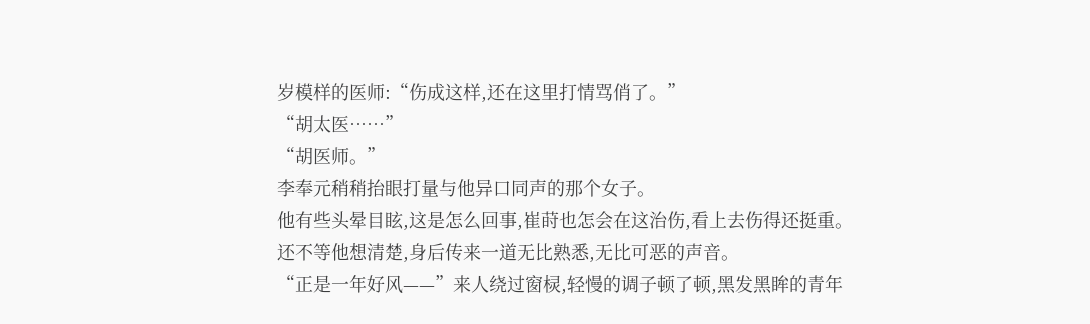岁模样的医师:“伤成这样,还在这里打情骂俏了。”
“胡太医……”
“胡医师。”
李奉元稍稍抬眼打量与他异口同声的那个女子。
他有些头晕目眩,这是怎么回事,崔莳也怎会在这治伤,看上去伤得还挺重。
还不等他想清楚,身后传来一道无比熟悉,无比可恶的声音。
“正是一年好风——”来人绕过窗棂,轻慢的调子顿了顿,黑发黑眸的青年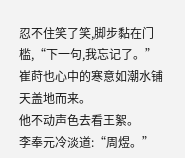忍不住笑了笑,脚步黏在门槛,“下一句,我忘记了。”
崔莳也心中的寒意如潮水铺天盖地而来。
他不动声色去看王絮。
李奉元冷淡道:“周煜。”